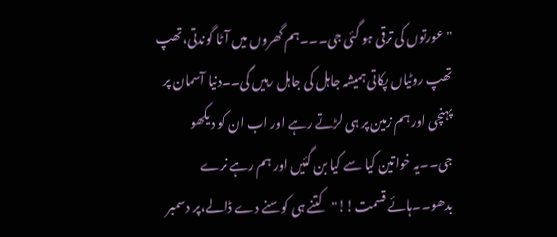"عورتوں کی ترقی ہو گئی جی۔۔۔ہم گھروں میں آٹا گوندتی،تھپ تھپ روٹیاں پکاتی ہمیشہ جاہل کی جاہل رہیں گی۔۔دنیا آسمان پر پہنچی اور ہم زمین پر ہی لڑتے رہے اور اب ان کو دیکھو جی۔۔یہ خواتین کیا سے کیا بن گئیں اور ہم رہے نرے بدھو۔۔ہائے قسمت!!"کتنے ہی کوسنے دے ڈالے،پر دسمبر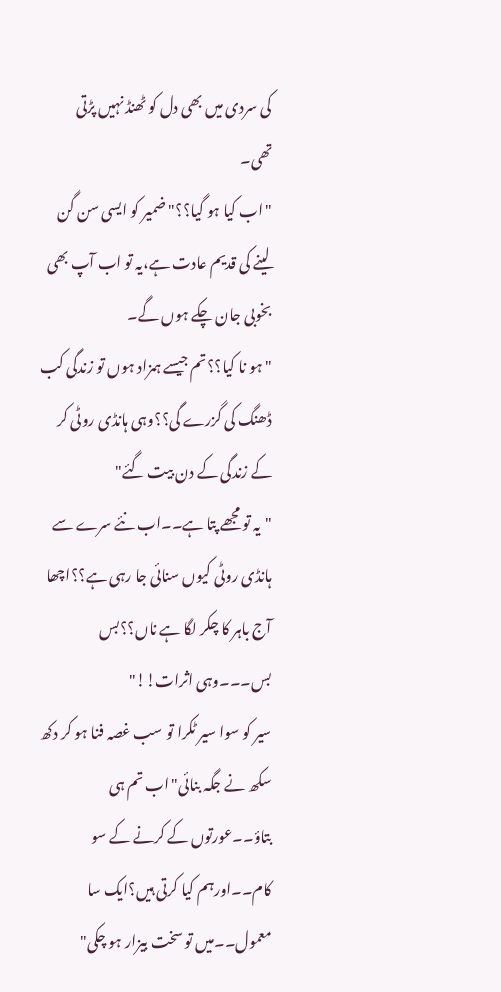کی سردی میں بھی دل کو ٹھنڈ نہیں پڑتی تھی۔
"اب کیا ہو گیا؟؟"ضمیر کو ایسی سن گن لینے کی قدیم عادت ہے،یہ تو اب آپ بھی بخوبی جان چکے ہوں گے۔
"ہو نا کیا؟؟تم جیسے ہمزاد ہوں تو زندگی کب ڈھنگ کی گزرے گی؟؟وہی ہانڈی روٹی کر کے زندگی کے دن بیت گئے"
"یہ تو مجھے پتا ہے۔۔اب نئے سرے سے ہانڈی روٹی کیوں سنائی جا رہی ہے؟؟اچھا آج باہر کا چکر لگا ہے ناں؟؟بس بس۔۔۔وہی اثرات!!"
سیر کو سوا سیر ٹکرا تو سب غصہ فنا ہو کر دکھ سکھ نے جگہ بنائی"اب تم ہی بتاؤ۔۔عورتوں کے کرنے کے سو کام۔۔اورہم کیا کرتی ہیں؟ایک سا معمول۔۔میں تو سخت بیزار ہو چکی"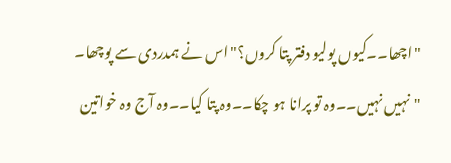"اچھا۔۔کیوں پولیو دفتر پتا کروں؟"اس نے ہمدردی سے پوچھا۔
"نہیں نہیں۔۔وہ تو پرانا ہو چکا۔۔وہ پتا کیا۔۔وہ آج وہ خواتین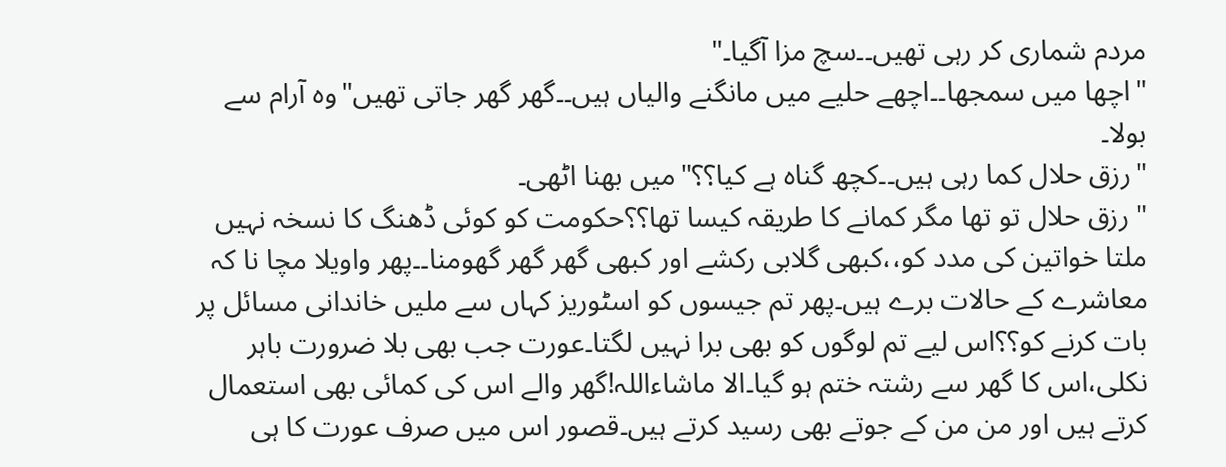مردم شماری کر رہی تھیں۔۔سچ مزا آگیا۔"
"اچھا میں سمجھا۔۔اچھے حلیے میں مانگنے والیاں ہیں۔۔گھر گھر جاتی تھیں"وہ آرام سے بولا۔
"رزق حلال کما رہی ہیں۔۔کچھ گناہ ہے کیا؟؟"میں بھنا اٹھی۔
" رزق حلال تو تھا مگر کمانے کا طریقہ کیسا تھا؟؟حکومت کو کوئی ڈھنگ کا نسخہ نہیں ملتا خواتین کی مدد کو،،کبھی گلابی رکشے اور کبھی گھر گھر گھومنا۔۔پھر واویلا مچا نا کہ معاشرے کے حالات برے ہیں۔پھر تم جیسوں کو اسٹوریز کہاں سے ملیں خاندانی مسائل پر بات کرنے کو؟؟اس لیے تم لوگوں کو بھی برا نہیں لگتا۔عورت جب بھی بلا ضرورت باہر نکلی،اس کا گھر سے رشتہ ختم ہو گیا۔الا ماشاءاللہ!گھر والے اس کی کمائی بھی استعمال کرتے ہیں اور من من کے جوتے بھی رسید کرتے ہیں۔قصور اس میں صرف عورت کا ہی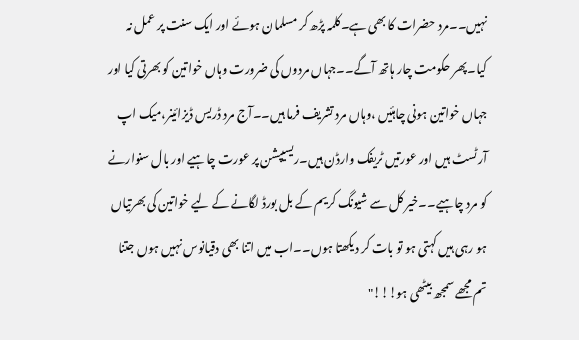نہیں۔۔مرد حضرات کا بھی ہے۔کلمہ پڑھ کر مسلمان ہوئے اور ایک سنت پر عمل نہ کیا۔پھر حکومت چار ہاتھ آگے۔۔جہاں مردوں کی ضرورت وہاں خواتین کو بھرتی کیا اور جہاں خواتین ہونی چاہئیں ،وہاں مرد تشریف فرما ہیں۔۔آج مرد ڈریس ڈیزائینر،میک اپ آرٹسٹ ہیں اور عورتیں ٹریفک وارڈن ہیں۔ریسیپشن پر عورت چاہیے اور بال سنوارنے کو مرد چاہیے۔۔خیر کل سے شیونگ کریم کے بل بورڈ لگانے کے لیے خواتین کی بھرتیاں ہو رہی ہیں کہتی ہو تو بات کر دیکھتا ہوں۔۔اب میں اتنا بھی دقیانوس نہیں ہوں جتنا تم مجھے سمجھ بیٹھی ہو!!!"